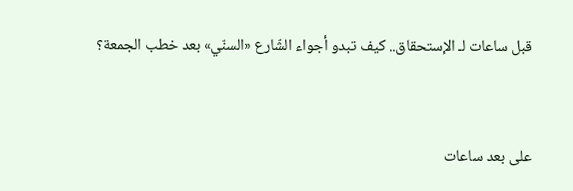قبل ساعات لـ الإستحقاق.. كيف تبدو أجواء الشّارع «السنّي» بعد خطب الجمعة؟



على بعد ساعات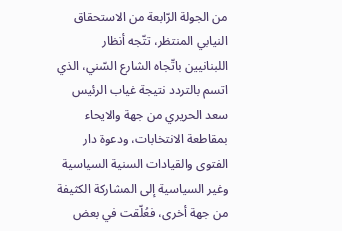من الجولة الرّابعة من الاستحقاق النيابي المنتظر، تتّجه أنظار اللبنانيين باتّجاه الشارع السّني، الذي اتسم بالتردد نتيجة غياب الرئيس سعد الحريري من جهة والايحاء بمقاطعة الانتخابات، ودعوة دار الفتوى والقيادات السنية السياسية وغير السياسية إلى المشاركة الكثيفة من جهة أخرى، فعُلّقت في بعض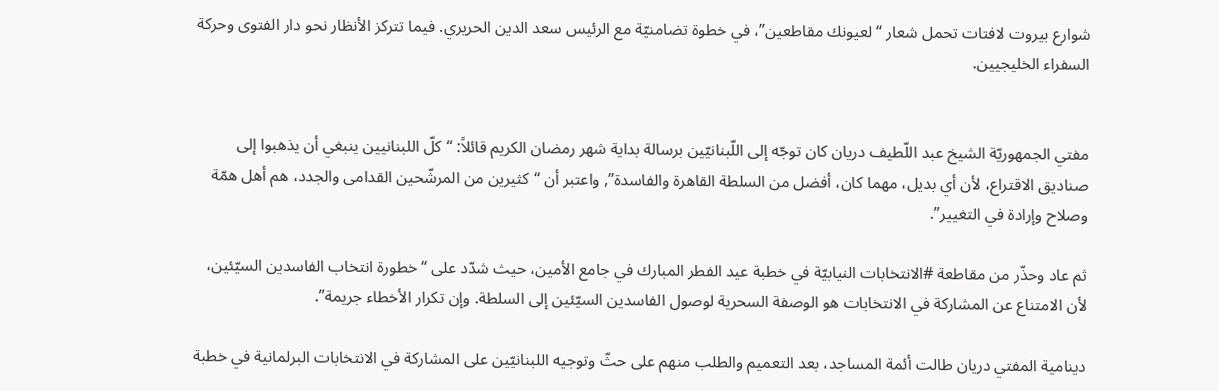شوارع بيروت لافتات تحمل شعار “لعيونك مقاطعين”، في خطوة تضامنيّة مع الرئيس سعد الدين الحريري. فيما تتركز الأنظار نحو دار الفتوى وحركة السفراء الخليجيين.


مفتي الجمهوريّة الشيخ عبد اللّطيف دريان كان توجّه إلى اللّبنانيّين برسالة بداية شهر رمضان الكريم قائلاً: “كلّ اللبنانيين ينبغي أن يذهبوا إلى صناديق الاقتراع، لأن أي بديل، مهما كان، أفضل من السلطة القاهرة والفاسدة”, واعتبر أن “كثيرين من المرشّحين القدامى والجدد، هم أهل همّة وصلاح وإرادة في التغيير”.

ثم عاد وحذّر من مقاطعة #الانتخابات النيابيّة في خطبة عيد الفطر المبارك في جامع الأمين، حيث شدّد على “خطورة انتخاب الفاسدين السيّئين، لأن الامتناع عن المشاركة في الانتخابات هو الوصفة السحرية لوصول الفاسدين السيّئين إلى السلطة. وإن تكرار الأخطاء جريمة”.

دينامية المفتي دريان طالت أئمة المساجد، بعد التعميم والطلب منهم على حثّ وتوجيه اللبنانيّين على المشاركة في الانتخابات البرلمانية في خطبة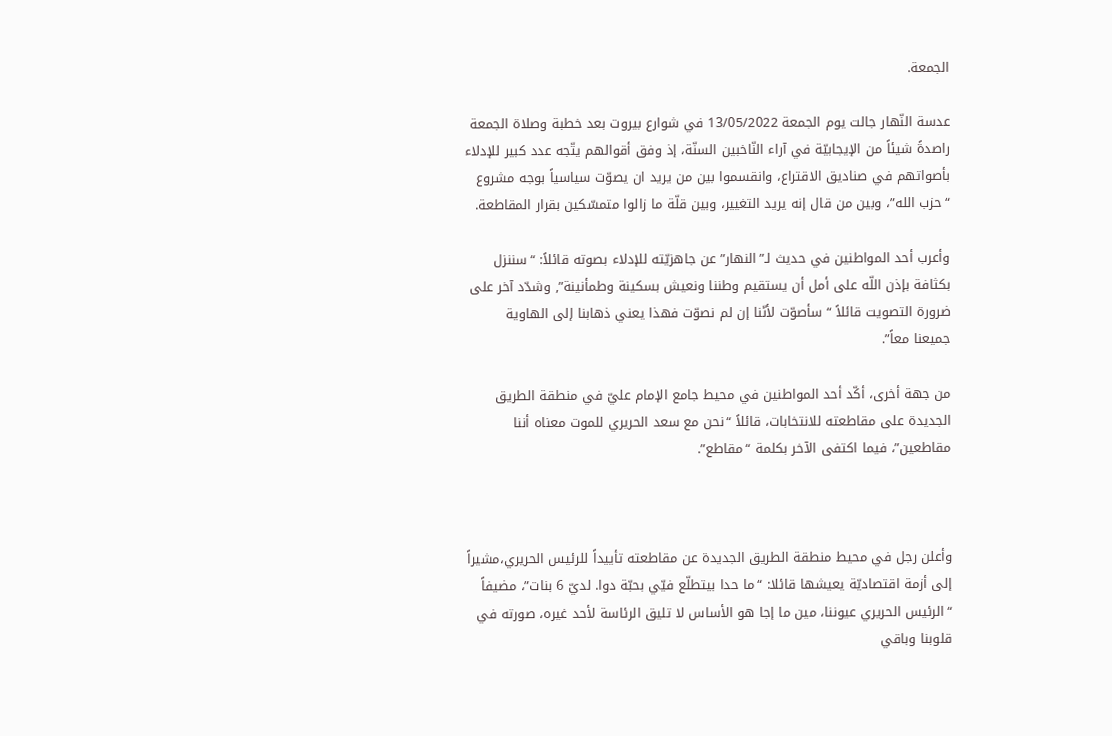الجمعة.

عدسة النّهار جالت يوم الجمعة 13/05/2022 في شوارع بيروت بعد خطبة وصلاة الجمعة راصدةً شيئاً من الإيجابيّة في آراء النّاخبين السنّة، إذ وفق أقوالهم يتّجه عدد كبير للإدلاء بأصواتهم في صناديق الاقتراع، وانقسموا بين من يريد ان يصوّت سياسياً بوجه مشروع “حزب الله”، وبين من قال إنه يريد التغيير، وبين قلّة ما زالوا متمسّكين بقرار المقاطعة.

وأعرب أحد المواطنين في حديث لـ”النهار” عن جاهزيّته للإدلاء بصوته قائلاً: “سننزل بكثافة بإذن اللّه على أمل أن يستقيم وطننا ونعيش بسكينة وطمأنينة”, وشدّد آخر على ضرورة التصويت قائلاً “سأصوّت لأنّنا إن لم نصوّت فهذا يعني ذهابنا إلى الهاوية جميعنا معاً”.

من جهة أخرى، أكّد أحد المواطنين في محيط جامع الإمام عليّ في منطقة الطريق الجديدة على مقاطعته للانتخابات، قائلاً “نحن مع سعد الحريري للموت معناه أننا مقاطعين”، فيما اكتفى الآخر بكلمة “مقاطع”.



وأعلن رجل في محيط منطقة الطريق الجديدة عن مقاطعته تأييداً للرئيس الحريري،مشيراً إلى أزمة اقتصاديّة يعيشها قائلا: “ما حدا بيتطلّع فيّي بحبّة دوا. لديّ 6 بنات”، مضيفاً “الرئيس الحريري عيوننا، مين ما إجا هو الأساس لا تليق الرئاسة لأحد غيره، صورته في قلوبنا وباقي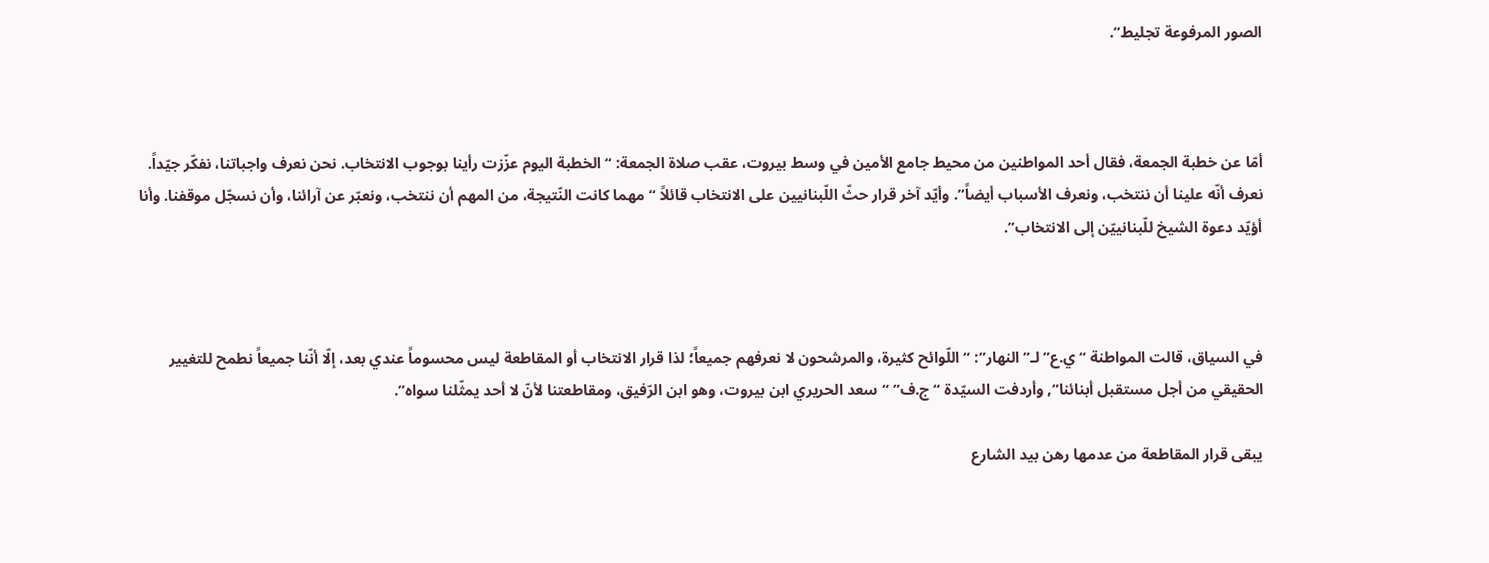الصور المرفوعة تجليط”.



أمّا عن خطبة الجمعة، فقال أحد المواطنين من محيط جامع الأمين في وسط بيروت، عقب صلاة الجمعة: “الخطبة اليوم عزّزت رأينا بوجوب الانتخاب. نحن نعرف واجباتنا، نفكّر جيّداً. نعرف أنّه علينا أن ننتخب، ونعرف الأسباب أيضاً”. وأيّد آخر قرار حثّ اللّبنانيين على الانتخاب قائلاً “مهما كانت النّتيجة، من المهم أن ننتخب، ونعبّر عن آرائنا، وأن نسجّل موقفنا. وأنا أؤيّد دعوة الشيخ للّبنانييّن إلى الانتخاب”.



في السياق، قالت المواطنة “ي.ع” لـ”النهار”: “اللّوائح كثيرة، والمرشحون لا نعرفهم جميعاً؛ لذا قرار الانتخاب أو المقاطعة ليس محسوماً عندي بعد، إلّا أنّنا جميعاً نطمح للتغيير الحقيقي من أجل مستقبل أبنائنا”, وأردفت السيّدة “ج.ف” “سعد الحريري ابن بيروت، وهو ابن الرّفيق، ومقاطعتنا لأنّ لا أحد يمثّلنا سواه”.

يبقى قرار المقاطعة من عدمها رهن بيد الشارع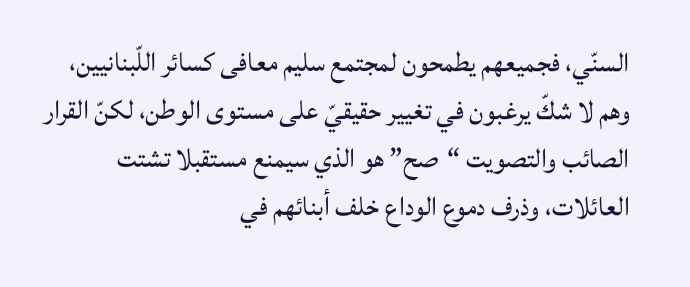السنّي، فجميعهم يطمحون لمجتمع سليم معافى كسائر اللّبنانيين، وهم لا شكّ يرغبون في تغيير حقيقيّ على مستوى الوطن، لكنّ القرار الصائب والتصويت “صح” هو الذي سيمنع مستقبلا تشتت العائلات، وذرف دموع الوداع خلف أبنائهم في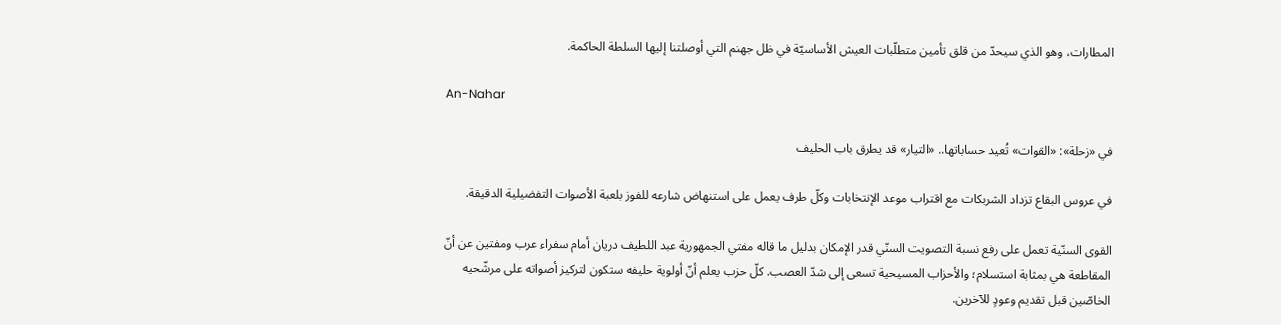المطارات، وهو الذي سيحدّ من قلق تأمين متطلّبات العيش الأساسيّة في ظل جهنم التي أوصلتنا إليها السلطة الحاكمة.

An-Nahar

في «زحلة»: «القوات» تُعيد حساباتها.. «التيار» قد يطرق باب الحليف

في عروس البقاع تزداد الشربكات مع اقتراب موعد الإنتخابات وكلّ طرف يعمل على استنهاض شارعه للفوز بلعبة الأصوات التفضيلية الدقيقة.

القوى السنّية تعمل على رفع نسبة التصويت السنّي قدر الإمكان بدليل ما قاله مفتي الجمهورية عبد اللطيف دريان أمام سفراء عرب ومفتين عن أنّ المقاطعة هي بمثابة استسلام؛ والأحزاب المسيحية تسعى إلى شدّ العصب. كلّ حزب يعلم أنّ أولوية حليفه ستكون لتركيز أصواته على مرشّحيه الخاصّين قبل تقديم وعودٍ للآخرين.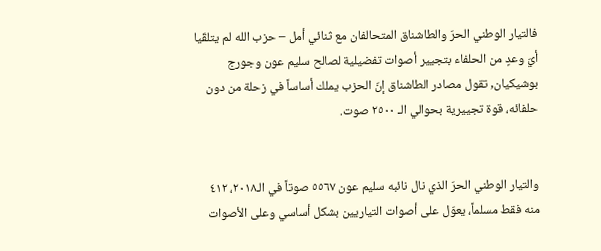فالتيار الوطني الحرّ والطاشناق المتحالفان مع ثنائي أمل – حزب الله لم يتلقّيا أيّ وعدٍ من الحلفاء بتجيير أصوات تفضيلية لصالح سليم عون وجورج بوشيكيان, تقول مصادر الطاشناق إنّ الحزب يملك أساساً في زحلة من دون حلفائه، قوة تجييرية بحوالي الـ ٢٥٠٠ صوت.


والتيار الوطني الحرّ الذي نال نائبه سليم عون ٥٥٦٧ صوتاً في الـ٢٠١٨، ٤١٢ منه فقط مسلماً، يعوّل على أصوات التياريين بشكل أساسي وعلى الأصوات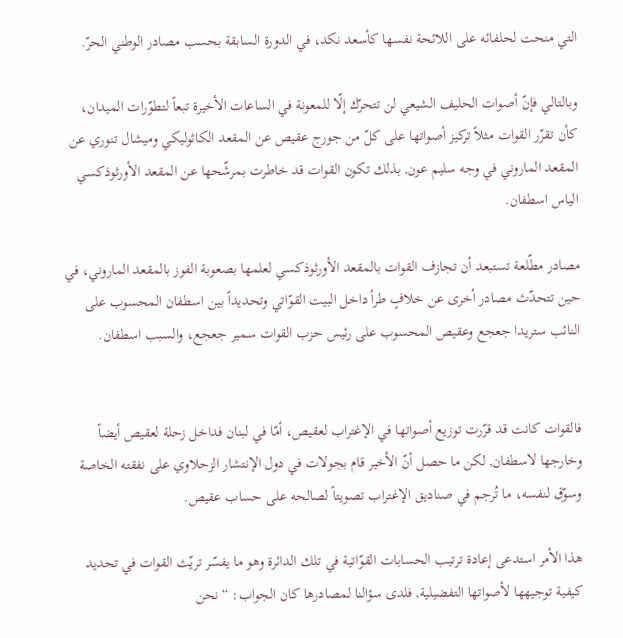التي منحت لحلفائه على اللائحة نفسها كأسعد نكد، في الدورة السابقة بحسب مصادر الوطني الحرّ.

وبالتالي فإنّ أصوات الحليف الشيعي لن تتحرّك إلّا للمعونة في الساعات الأخيرة تبعاً لتطوّرات الميدان، كأن تقرّر القوات مثلاً تركيز أصواتها على كلّ من جورج عقيص عن المقعد الكاثوليكي وميشال تنوري عن المقعد الماروني في وجه سليم عون, بذلك تكون القوات قد خاطرت بمرشّحها عن المقعد الأورثوذكسي الياس اسطفان.

مصادر مطّلعة تستبعد أن تجازف القوات بالمقعد الأورثوذكسي لعلمها بصعوبة الفوز بالمقعد الماروني، في حين تتحدّث مصادر أخرى عن خلافٍ طرأ داخل البيت القوّاتي وتحديداً بين اسطفان المحسوب على النائب ستريدا جعجع وعقيص المحسوب على رئيس حزب القوات سمير جعجع، والسبب اسطفان.


فالقوات كانت قد قرّرت توزيع أصواتها في الإغتراب لعقيص، أمّا في لبنان فداخل زحلة لعقيص أيضاً وخارجها لاسطفان, لكن ما حصل أنّ الأخير قام بجولات في دول الإنتشار الزحلاوي على نفقته الخاصة وسوّق لنفسه، ما تُرجم في صناديق الإغتراب تصويتاً لصالحه على حساب عقيص.

هذا الأمر استدعى إعادة ترتيب الحسابات القوّاتية في تلك الدائرة وهو ما يفسّر تريّث القوات في تحديد كيفية توجيهها لأصواتها التفضيلية, فلدى سؤالنا لمصادرها كان الجواب: “نحن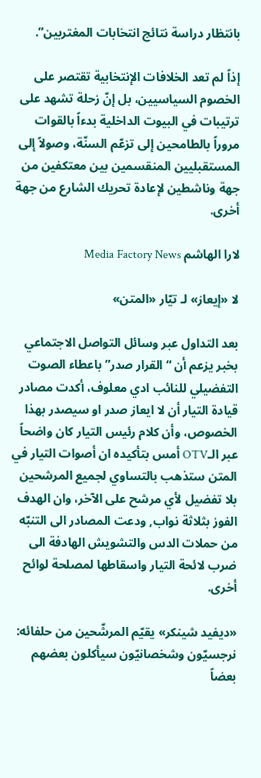بانتظار دراسة نتائج انتخابات المغتربين”.

إذاً لم تعد الخلافات الإنتخابية تقتصر على الخصوم السياسيين، بل إنّ زحلة تشهد على ترتيبات في البيوت الداخلية بدءاً بالقوات مروراً بالطامحين إلى تزعّم السنّة، وصولاً إلى المستقبليين المنقسمين بين معتكفين من جهة وناشطين لإعادة تحريك الشارع من جهة أخرى.

لارا الهاشم Media Factory News

لا «إيعاز» لـ تيّار «المتن»

بعد التداول عبر وسائل التواصل الاجتماعي بخبر يزعم أن “القرار صدر” باعطاء الصوت التفضيلي للنائب ادي معلوف، أكدت مصادر قيادة التيار أن لا ايعاز صدر او سيصدر بهذا الخصوص، وأن كلام رئيس التيار كان واضحاً عبر الـOTV أمس بتأكيده ان أصوات التيار في المتن ستذهب بالتساوي لجميع المرشحين بلا تفضيل لأي مرشح على الآخر، وان الهدف الفوز بثلاثة نواب, ودعت المصادر الى التنبّه من حملات الدس والتشويش الهادفة الى ضرب لائحة التيار واسقاطها لمصلحة لوائح أخرى.

«ديفيد شينكر» يقيّم المرشّحين من حلفائه: نرجسيّون وشخصانيّون سيأكلون بعضهم بعضاً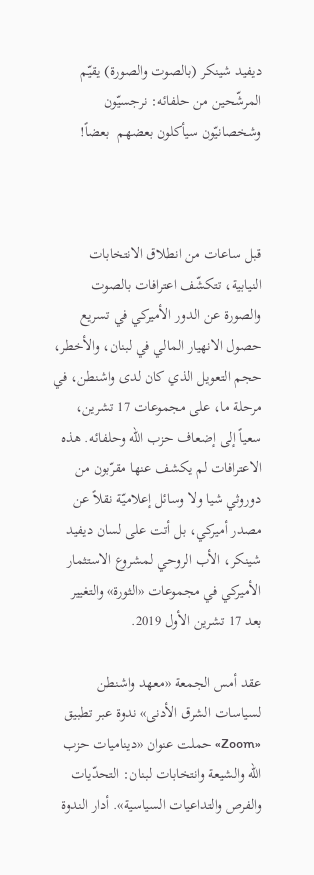ديفيد شينكر (بالصوت والصورة) يقيّم المرشّحين من حلفائه: نرجسيّون وشخصانيّون سيأكلون بعضهم  بعضاً!



قبل ساعات من انطلاق الانتخابات النيابية، تتكشّف اعترافات بالصوت والصورة عن الدور الأميركي في تسريع حصول الانهيار المالي في لبنان، والأخطر، حجم التعويل الذي كان لدى واشنطن، في مرحلة ما، على مجموعات 17 تشرين، سعياً إلى إضعاف حزب الله وحلفائه. هذه الاعترافات لم يكشف عنها مقرّبون من دوروثي شيا ولا وسائل إعلاميّة نقلاً عن مصدر أميركي، بل أتت على لسان ديفيد شينكر، الأب الروحي لمشروع الاستثمار الأميركي في مجموعات «الثورة» والتغيير بعد 17 تشرين الأول 2019.

عقد أمس الجمعة «معهد واشنطن لسياسات الشرق الأدنى» ندوة عبر تطبيق «Zoom» حملت عنوان «ديناميات حزب الله والشيعة وانتخابات لبنان: التحدّيات والفرص والتداعيات السياسية». أدار الندوة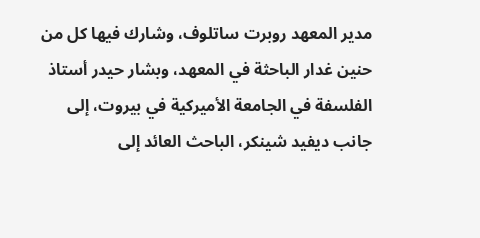مدير المعهد روبرت ساتلوف، وشارك فيها كل من حنين غدار الباحثة في المعهد، وبشار حيدر أستاذ الفلسفة في الجامعة الأميركية في بيروت، إلى جانب ديفيد شينكر، الباحث العائد إلى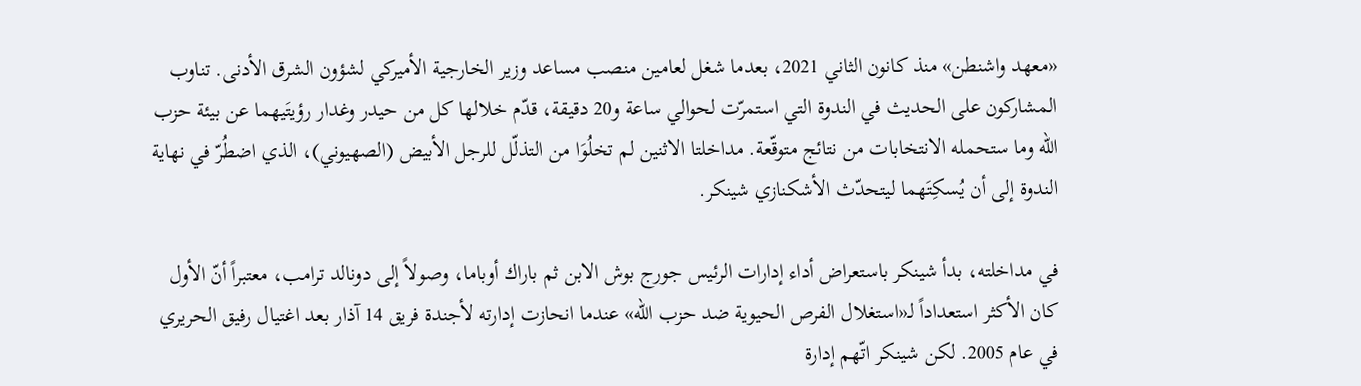«معهد واشنطن» منذ كانون الثاني 2021، بعدما شغل لعامين منصب مساعد وزير الخارجية الأميركي لشؤون الشرق الأدنى. تناوب المشاركون على الحديث في الندوة التي استمرّت لحوالي ساعة و20 دقيقة، قدّم خلالها كل من حيدر وغدار رؤيتَيهما عن بيئة حزب الله وما ستحمله الانتخابات من نتائج متوقّعة. مداخلتا الاثنين لم تخلُوَا من التذلّل للرجل الأبيض (الصهيوني)، الذي اضطُرّ في نهاية الندوة إلى أن يُسكِتَهما ليتحدّث الأشكنازي شينكر.

في مداخلته، بدأ شينكر باستعراض أداء إدارات الرئيس جورج بوش الابن ثم باراك أوباما، وصولاً إلى دونالد ترامب، معتبراً أنّ الأول كان الأكثر استعداداً لـ«استغلال الفرص الحيوية ضد حزب الله» عندما انحازت إدارته لأجندة فريق 14 آذار بعد اغتيال رفيق الحريري في عام 2005. لكن شينكر اتّهم إدارة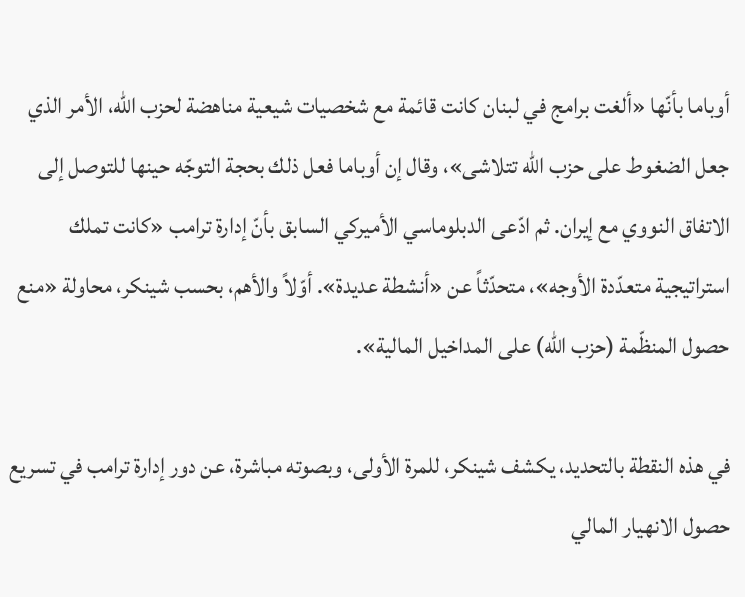أوباما بأنّها «ألغت برامج في لبنان كانت قائمة مع شخصيات شيعية مناهضة لحزب الله، الأمر الذي جعل الضغوط على حزب الله تتلاشى»، وقال إن أوباما فعل ذلك بحجة التوجّه حينها للتوصل إلى الاتفاق النووي مع إيران. ثم ادّعى الدبلوماسي الأميركي السابق بأنّ إدارة ترامب «كانت تملك استراتيجية متعدّدة الأوجه»، متحدّثاً عن «أنشطة عديدة». أوّلاً والأهم، بحسب شينكر، محاولة «منع حصول المنظّمة (حزب الله) على المداخيل المالية».

في هذه النقطة بالتحديد، يكشف شينكر، للمرة الأولى، وبصوته مباشرة، عن دور إدارة ترامب في تسريع حصول الانهيار المالي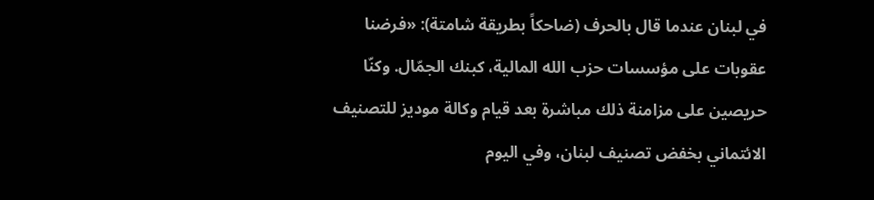في لبنان عندما قال بالحرف (ضاحكاً بطريقة شامتة): «فرضنا عقوبات على مؤسسات حزب الله المالية، كبنك الجمّال. وكنّا حريصين على مزامنة ذلك مباشرة بعد قيام وكالة موديز للتصنيف الائتماني بخفض تصنيف لبنان، وفي اليوم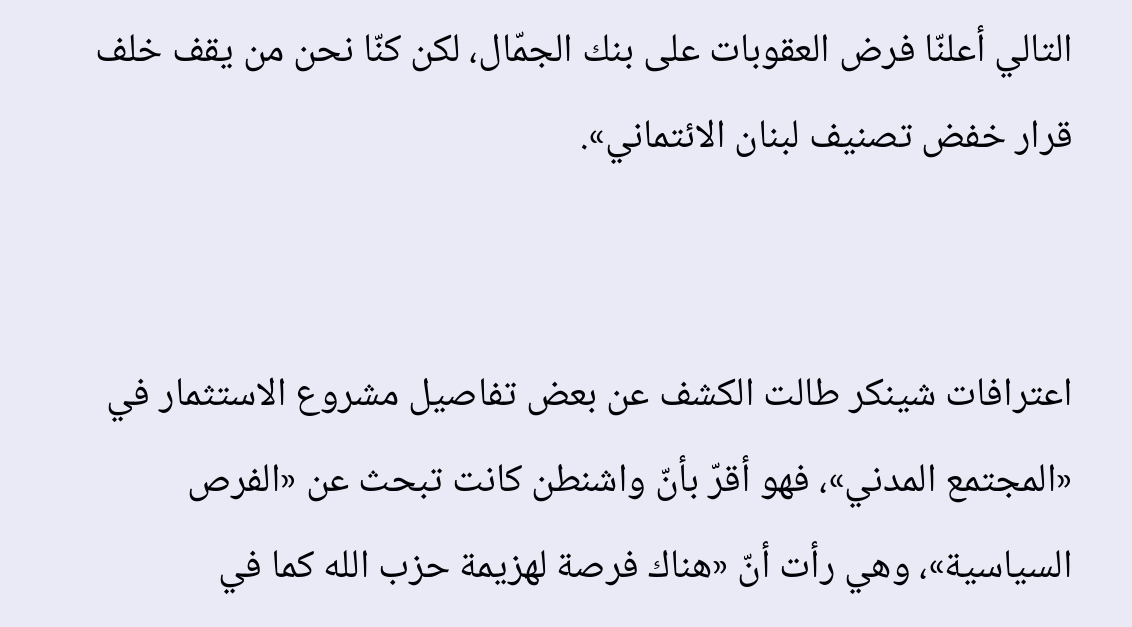التالي أعلنّا فرض العقوبات على بنك الجمّال، لكن كنّا نحن من يقف خلف قرار خفض تصنيف لبنان الائتماني».


اعترافات شينكر طالت الكشف عن بعض تفاصيل مشروع الاستثمار في «المجتمع المدني»، فهو أقرّ بأنّ واشنطن كانت تبحث عن «الفرص السياسية»، وهي رأت أنّ «هناك فرصة لهزيمة حزب الله كما في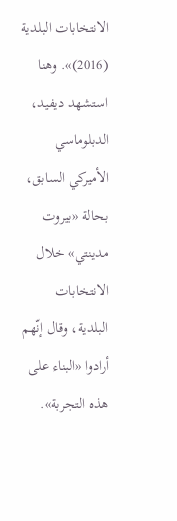الانتخابات البلدية (2016)». وهنا استشهد ديفيد، الدبلوماسي الأميركي السابق، بحالة «بيروت مدينتي» خلال الانتخابات البلدية، وقال إنّهم أرادوا «البناء على هذه التجربة».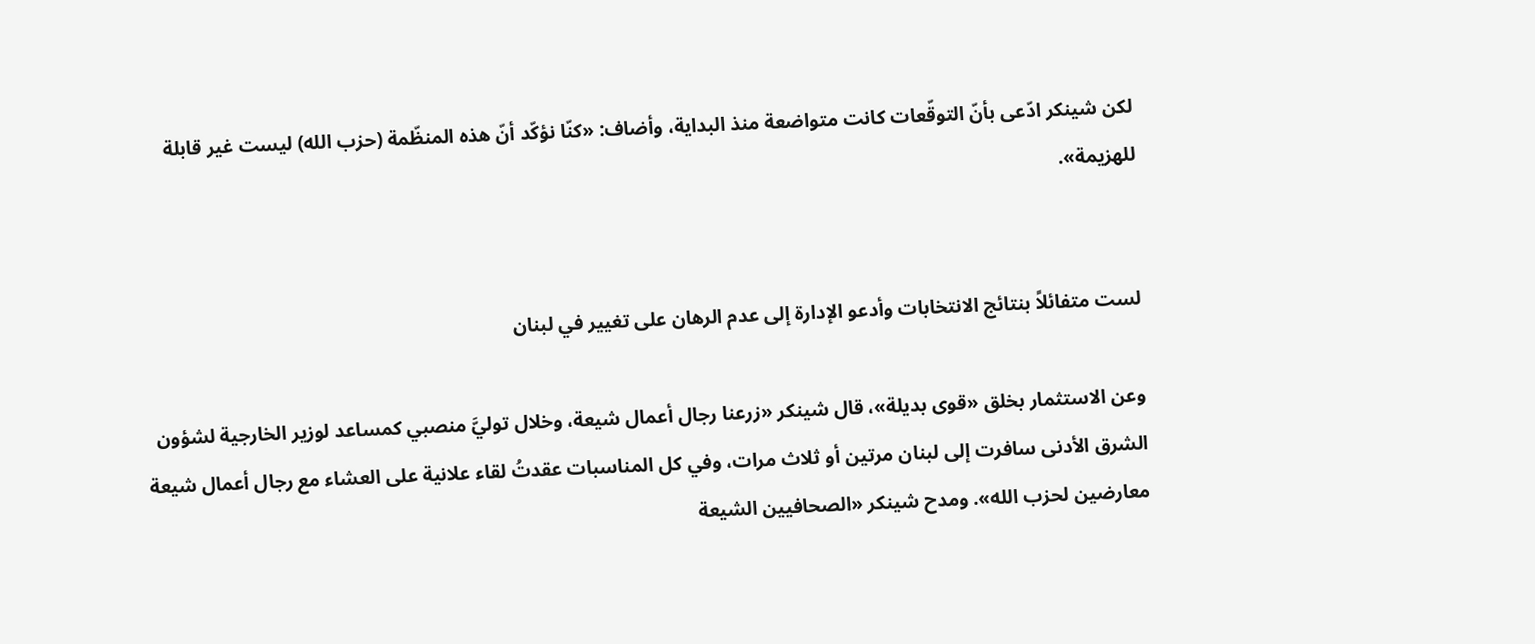لكن شينكر ادّعى بأنّ التوقّعات كانت متواضعة منذ البداية، وأضاف: «كنّا نؤكّد أنّ هذه المنظّمة (حزب الله) ليست غير قابلة للهزيمة».


لست متفائلاً بنتائج الانتخابات وأدعو الإدارة إلى عدم الرهان على تغيير في لبنان

وعن الاستثمار بخلق «قوى بديلة»، قال شينكر «زرعنا رجال أعمال شيعة، وخلال توليَّ منصبي كمساعد لوزير الخارجية لشؤون الشرق الأدنى سافرت إلى لبنان مرتين أو ثلاث مرات، وفي كل المناسبات عقدتُ لقاء علانية على العشاء مع رجال أعمال شيعة معارضين لحزب الله». ومدح شينكر «الصحافيين الشيعة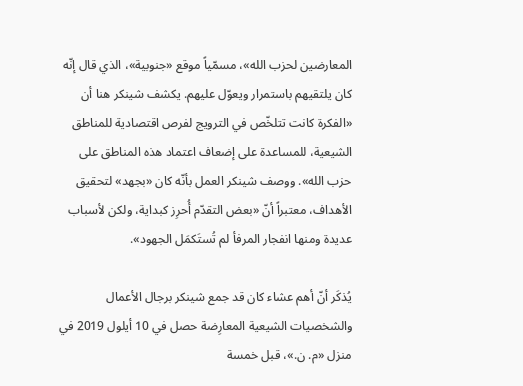المعارضين لحزب الله»، مسمّياً موقع «جنوبية»، الذي قال إنّه كان يلتقيهم باستمرار ويعوّل عليهم. يكشف شينكر هنا أن «الفكرة كانت تتلخّص في الترويج لفرص اقتصادية للمناطق الشيعية، للمساعدة على إضعاف اعتماد هذه المناطق على حزب الله». ووصف شينكر العمل بأنّه كان «بجهد» لتحقيق الأهداف، معتبراً أنّ «بعض التقدّم أُحرِز كبداية، ولكن لأسباب عديدة ومنها انفجار المرفأ لم تُستَكمَل الجهود».

يُذكَر أنّ أهم عشاء كان قد جمع شينكر برجال الأعمال والشخصيات الشيعية المعارِضة حصل في 10 أيلول 2019 في منزل «م. ن.»، قبل خمسة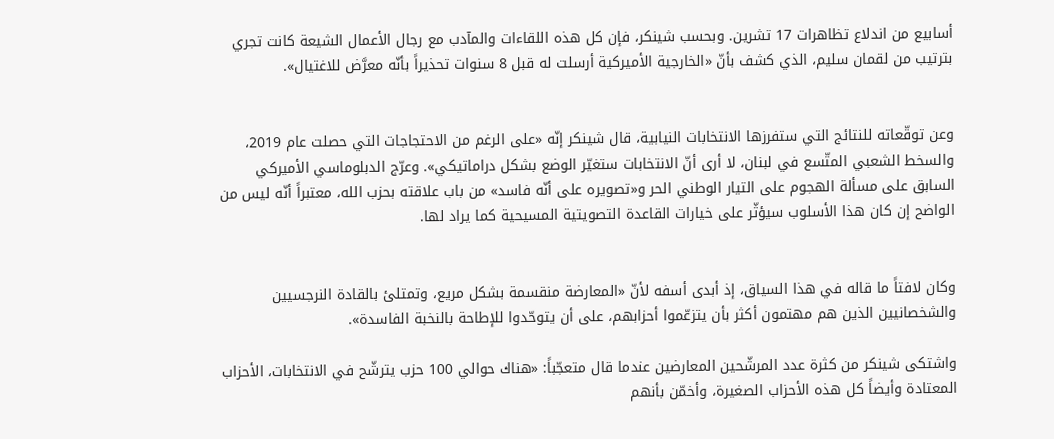أسابيع من اندلاع تظاهرات 17 تشرين. وبحسب شينكر، فإن كل هذه اللقاءات والمآدب مع رجال الأعمال الشيعة كانت تجري بترتيب من لقمان سليم، الذي كشف بأنّ «الخارجية الأميركية أرسلت له قبل 8 سنوات تحذيراً بأنّه معرَّض للاغتيال».


وعن توقّعاته للنتائج التي ستفرزها الانتخابات النيابية، قال شينكر إنّه «على الرغم من الاحتجاجات التي حصلت عام 2019، والسخط الشعبي المتّسع في لبنان، لا أرى أنّ الانتخابات ستغيّر الوضع بشكل دراماتيكي». وعرّج الدبلوماسي الأميركي السابق على مسألة الهجوم على التيار الوطني الحر و«تصويره على أنّه فاسد» من باب علاقته بحزب الله، معتبراً أنّه ليس من الواضح إن كان هذا الأسلوب سيؤثّر على خيارات القاعدة التصويتية المسيحية كما يراد لها.


وكان لافتاً ما قاله في هذا السياق، إذ أبدى أسفه لأنّ «المعارضة منقسمة بشكل مريع، وتمتلئ بالقادة النرجسيين والشخصانيين الذين هم مهتمون أكثر بأن يتزعّموا أحزابهم، على أن يتوحّدوا للإطاحة بالنخبة الفاسدة».

واشتكى شينكر من كثرة عدد المرشّحين المعارضين عندما قال متعجّباً: «هناك حوالي 100 حزب يترشّح في الانتخابات، الأحزاب المعتادة وأيضاً كل هذه الأحزاب الصغيرة، وأخمّن بأنهم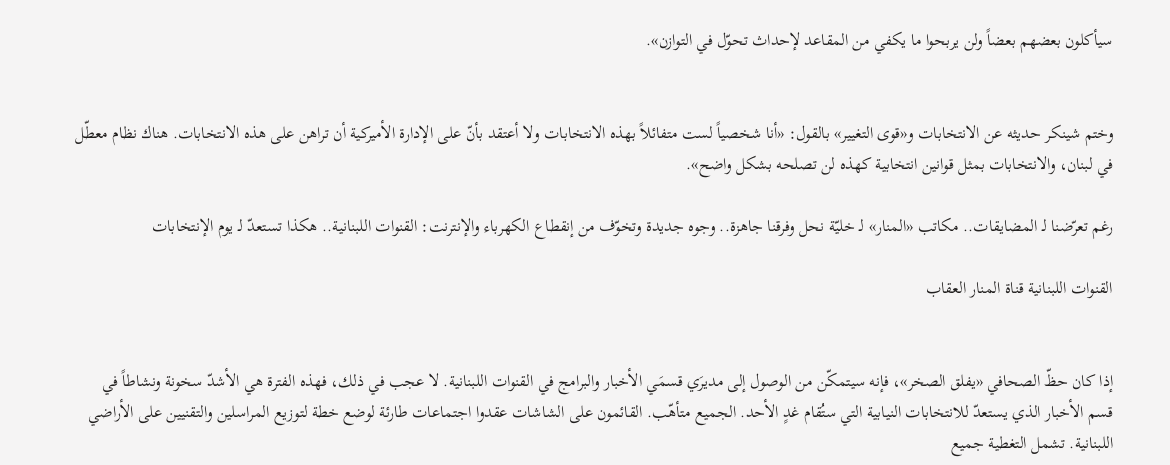سيأكلون بعضهم بعضاً ولن يربحوا ما يكفي من المقاعد لإحداث تحوّل في التوازن».


وختم شينكر حديثه عن الانتخابات و«قوى التغيير» بالقول: «أنا شخصياً لست متفائلاً بهذه الانتخابات ولا أعتقد بأنّ على الإدارة الأميركية أن تراهن على هذه الانتخابات. هناك نظام معطّل في لبنان، والانتخابات بمثل قوانين انتخابية كهذه لن تصلحه بشكل واضح».

رغم تعرّضنا لـ المضايقات.. مكاتب «المنار» لـ خليّة نحل وفرقنا جاهزة.. وجوه جديدة وتخوّف من إنقطاع الكهرباء والإنترنت: القنوات اللبنانية.. هكذا تستعدّ لـ يوم الإنتخابات

القنوات اللبنانية قناة المنار العقاب


إذا كان حظّ الصحافي «يفلق الصخر»، فإنه سيتمكّن من الوصول إلى مديرَي قسمَي الأخبار والبرامج في القنوات اللبنانية. لا عجب في ذلك، فهذه الفترة هي الأشدّ سخونة ونشاطاً في قسم الأخبار الذي يستعدّ للانتخابات النيابية التي ستُقام غدٍ الأحد. الجميع متأهّب. القائمون على الشاشات عقدوا اجتماعات طارئة لوضع خطة لتوزيع المراسلين والتقنيين على الأراضي اللبنانية. تشمل التغطية جميع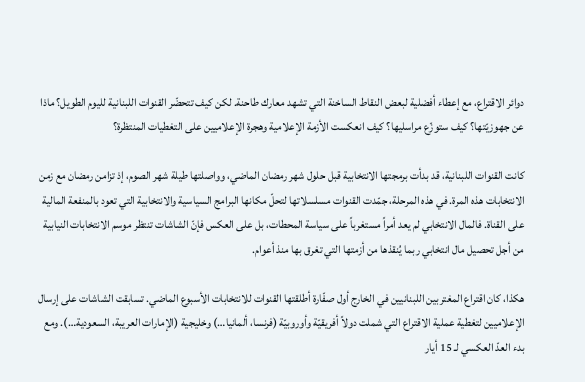دوائر الاقتراع، مع إعطاء أفضلية لبعض النقاط الساخنة التي تشهد معارك طاحنة. لكن كيف تتحضّر القنوات اللبنانية لليوم الطويل؟ ماذا عن جهوزيّتها؟ كيف ستوزّع مراسليها؟ كيف انعكست الأزمة الإعلامية وهجرة الإعلاميين على التغطيات المنتظرة؟

كانت القنوات اللبنانية، قد بدأت برمجتها الانتخابية قبل حلول شهر رمضان الماضي، وواصلتها طيلة شهر الصوم، إذ تزامن رمضان مع زمن الانتخابات هذه المرة. في هذه المرحلة، جمّدت القنوات مسلسلاتها لتحلّ مكانها البرامج السياسية والانتخابية التي تعود بالمنفعة المالية على القناة. فالمال الانتخابي لم يعد أمراً مستغرباً على سياسة المحطات، بل على العكس فإنّ الشاشات تنتظر موسم الانتخابات النيابية من أجل تحصيل مال انتخابي ربما يُنقذها من أزمتها التي تغرق بها منذ أعوام.

هكذا، كان اقتراع المغتربين اللبنانيين في الخارج أول صفّارة أطلقتها القنوات للانتخابات الأسبوع الماضي. تسابقت الشاشات على إرسال الإعلاميين لتغطية عملية الاقتراع التي شملت دولاً أفريقيّة وأوروبيّة (فرنسا، ألمانيا…) وخليجية (الإمارات العريبة، السعودية…). ومع بدء العدّ العكسي لـ 15 أيار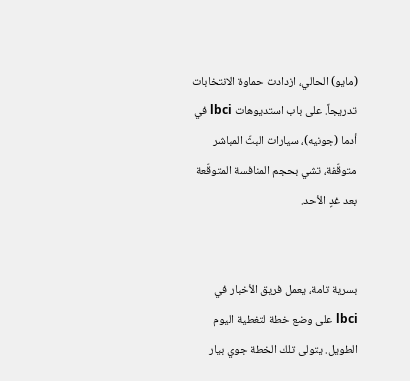(مايو) الحالي، ازدادت حماوة الانتخابات تدريجاً. على باب استديوهات lbci في أدما (جونيه)، سيارات البثّ المباشر متوقّفة، تشي بحجم المنافسة المتوقّعة بعد غدٍ الأحد.


بسرية تامة، يعمل فريق الأخبار في lbci على وضع خطة لتغطية اليوم الطويل. يتولى تلك الخطة جوي بيار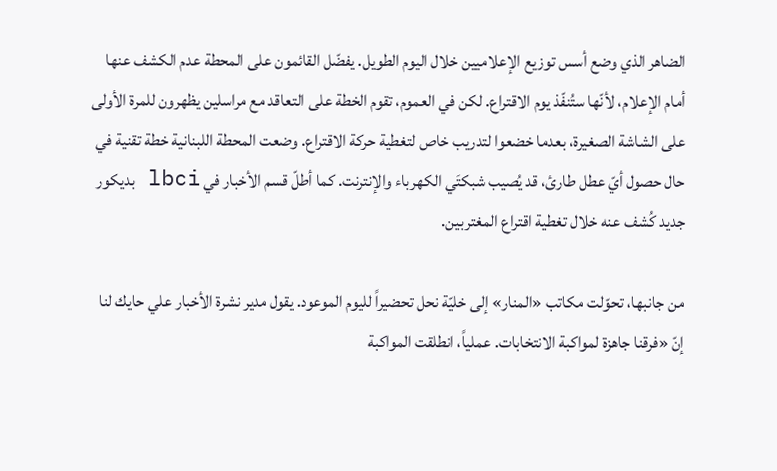الضاهر الذي وضع أسس توزيع الإعلاميين خلال اليوم الطويل. يفضّل القائمون على المحطة عدم الكشف عنها أمام الإعلام، لأنّها ستُنفّذ يوم الاقتراع. لكن في العموم، تقوم الخطة على التعاقد مع مراسلين يظهرون للمرة الأولى على الشاشة الصغيرة، بعدما خضعوا لتدريب خاص لتغطية حركة الاقتراع. وضعت المحطة اللبنانية خطة تقنية في حال حصول أيّ عطل طارئ، قد يُصيب شبكتَي الكهرباء والإنترنت. كما أطلّ قسم الأخبار في lbci بديكور جديد كُشف عنه خلال تغطية اقتراع المغتربين.

من جانبها، تحوّلت مكاتب «المنار» إلى خليّة نحل تحضيراً لليوم الموعود. يقول مدير نشرة الأخبار علي حايك لنا إنّ «فرقنا جاهزة لمواكبة الانتخابات. عملياً، انطلقت المواكبة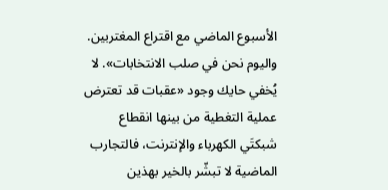الأسبوع الماضي مع اقتراع المغتربين. واليوم نحن في صلب الانتخابات». لا يُخفي حايك وجود «عقبات قد تعترض عملية التغطية من بينها انقطاع شبكتَي الكهرباء والإنترنت، فالتجارب الماضية لا تبشّر بالخير بهذين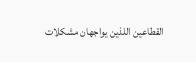القطاعين اللذين يواجهان مشكلات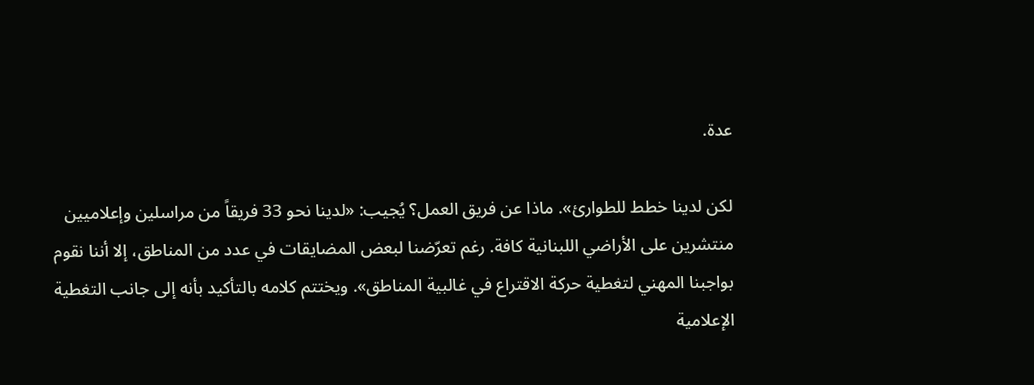عدة.

لكن لدينا خطط للطوارئ». ماذا عن فريق العمل؟ يُجيب: «لدينا نحو 33 فريقاً من مراسلين وإعلاميين منتشرين على الأراضي اللبنانية كافة. رغم تعرّضنا لبعض المضايقات في عدد من المناطق، إلا أننا نقوم بواجبنا المهني لتغطية حركة الاقتراع في غالبية المناطق». ويختتم كلامه بالتأكيد بأنه إلى جانب التغطية الإعلامية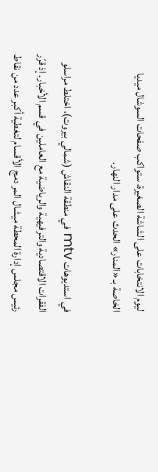ليوم الانتخابات على الشاشة الصغيرة، ستواكب صفحات السوشال ميديا الخاصة بـ «المنار» الحدث على مدار النهار.

في استديوهات mtv في منطقة النقاش (شمالي بيروت)، اختلط مراسلو الفقرات الاقتصادية والترفيهية والرياضية مع العاملين في قسم الأخبار. إذ قرّر رئيس مجلس إدارة المحطة ميشال المر دمج الأقسام لتغطية أكبر عدد من نقاط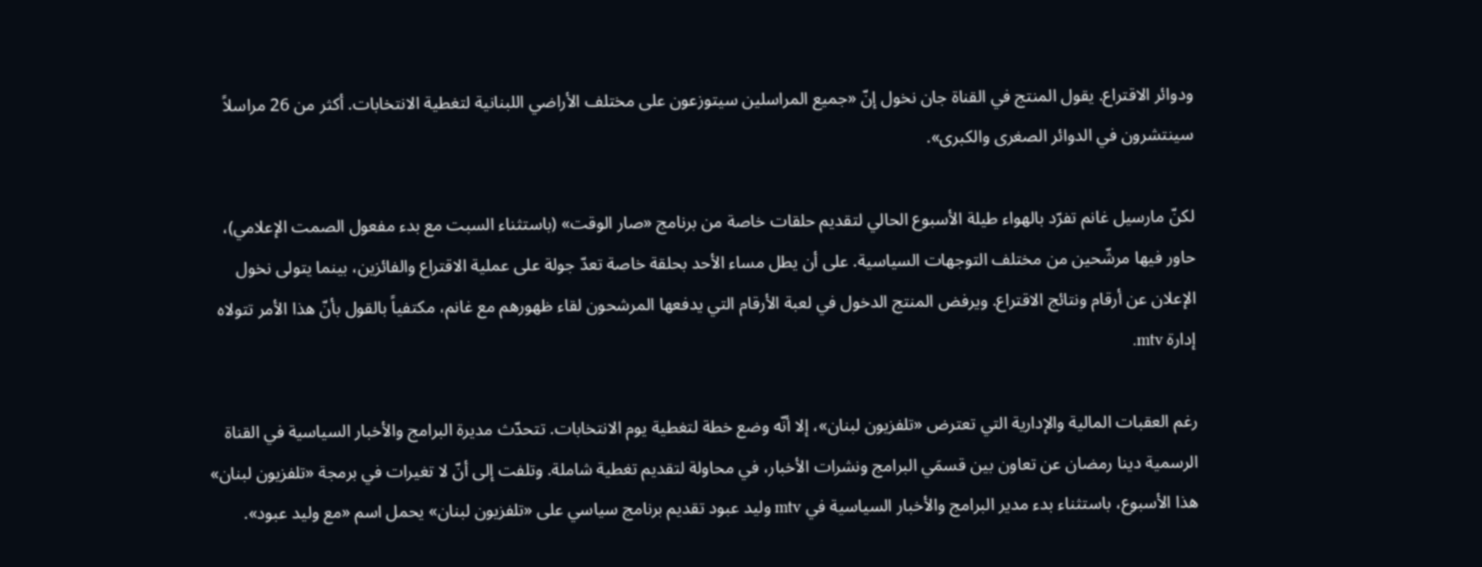ودوائر الاقتراع. يقول المنتج في القناة جان نخول إنّ «جميع المراسلين سيتوزعون على مختلف الأراضي اللبنانية لتغطية الانتخابات. أكثر من 26 مراسلاً سينتشرون في الدوائر الصغرى والكبرى».

لكنّ مارسيل غانم تفرّد بالهواء طيلة الأسبوع الحالي لتقديم حلقات خاصة من برنامج «صار الوقت» (باستثناء السبت مع بدء مفعول الصمت الإعلامي)، حاور فيها مرشّحين من مختلف التوجهات السياسية. على أن يطل مساء الأحد بحلقة خاصة تعدّ جولة على عملية الاقتراع والفائزين، بينما يتولى نخول الإعلان عن أرقام ونتائج الاقتراع. ويرفض المنتج الدخول في لعبة الأرقام التي يدفعها المرشحون لقاء ظهورهم مع غانم، مكتفياً بالقول بأنّ هذا الأمر تتولاه إدارة mtv.

رغم العقبات المالية والإدارية التي تعترض «تلفزيون لبنان»، إلا أنّه وضع خطة لتغطية يوم الانتخابات. تتحدّث مديرة البرامج والأخبار السياسية في القناة الرسمية دينا رمضان عن تعاون بين قسمَي البرامج ونشرات الأخبار، في محاولة لتقديم تغطية شاملة. وتلفت إلى أنّ لا تغيرات في برمجة «تلفزيون لبنان» هذا الأسبوع، باستثناء بدء مدير البرامج والأخبار السياسية في mtv وليد عبود تقديم برنامج سياسي على «تلفزيون لبنان» يحمل اسم «مع وليد عبود».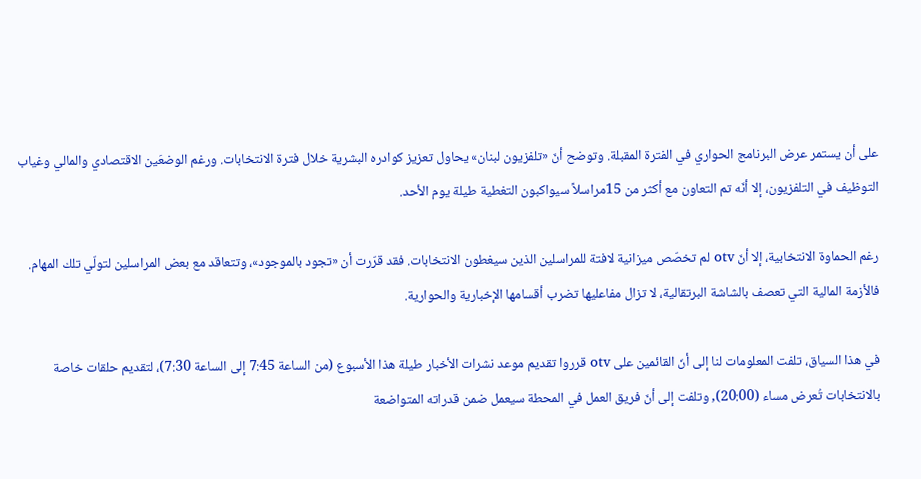على أن يستمر عرض البرنامج الحواري في الفترة المقبلة. وتوضح أنّ «تلفزيون لبنان» يحاول تعزيز كوادره البشرية خلال فترة الانتخابات. ورغم الوضعَين الاقتصادي والمالي وغياب التوظيف في التلفزيون، إلا أنّه تم التعاون مع أكثر من 15مراسلاً سيواكبون التغطية طيلة يوم الأحد.

رغم الحماوة الانتخابية، إلا أنّ otv لم تخصّص ميزانية لافتة للمراسلين الذين سيغطون الانتخابات. فقد قرّرت أن «تجود بالموجود»، وتتعاقد مع بعض المراسلين لتولّي تلك المهام. فالأزمة المالية التي تعصف بالشاشة البرتقالية، لا تزال مفاعليها تضرب أقسامها الإخبارية والحوارية.

في هذا السياق، تلفت المعلومات لنا إلى أنّ القائمين على otv قرروا تقديم موعد نشرات الأخبار طيلة هذا الأسبوع (من الساعة 7:45 إلى الساعة 7:30)، لتقديم حلقات خاصة بالانتخابات تُعرض مساء (20:00), وتلفت إلى أنّ فريق العمل في المحطة سيعمل ضمن قدراته المتواضعة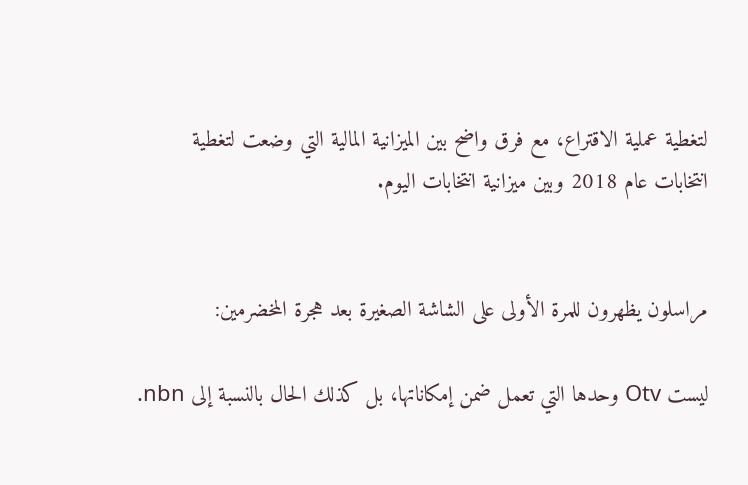لتغطية عملية الاقتراع، مع فرق واضح بين الميزانية المالية التي وضعت لتغطية انتخابات عام 2018 وبين ميزانية انتخابات اليوم.


مراسلون يظهرون للمرة الأولى على الشاشة الصغيرة بعد هجرة المخضرمين:

ليست Otv وحدها التي تعمل ضمن إمكاناتها، بل كذلك الحال بالنسبة إلى nbn.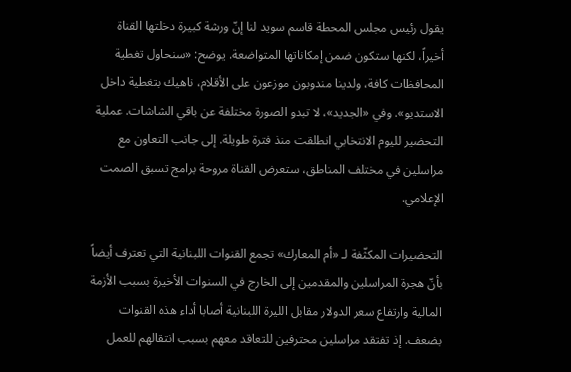يقول رئيس مجلس المحطة قاسم سويد لنا إنّ ورشة كبيرة دخلتها القناة أخيراً، لكنها ستكون ضمن إمكاناتها المتواضعة. يوضح: «سنحاول تغطية المحافظات كافة، ولدينا مندوبون موزعون على الأقلام، ناهيك بتغطية داخل الاستديو». وفي «الجديد»، لا تبدو الصورة مختلفة عن باقي الشاشات. عملية التحضير لليوم الانتخابي انطلقت منذ فترة طويلة. إلى جانب التعاون مع مراسلين في مختلف المناطق، ستعرض القناة مروحة برامج تسبق الصمت الإعلامي.

التحضيرات المكثّفة لـ «أم المعارك» تجمع القنوات اللبنانية التي تعترف أيضاً بأنّ هجرة المراسلين والمقدمين إلى الخارج في السنوات الأخيرة بسبب الأزمة المالية وارتفاع سعر الدولار مقابل الليرة اللبنانية أصابا أداء هذه القنوات بضعف. إذ تفتقد مراسلين محترفين للتعاقد معهم بسبب انتقالهم للعمل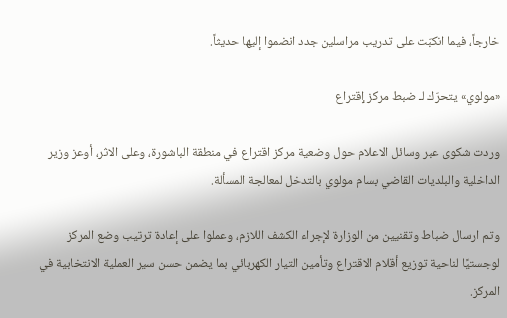خارجاً، فيما انكبّت على تدريب مراسلين جدد انضموا إليها حديثاً.

«مولوي» يتحرّك لـ ضبط مركز ٳقتراع

وردت شكوى عبر وسائل الاعلام حول وضعية مركز اقتراع في منطقة الباشورة، وعلى الاثر، أوعز وزير الداخلية والبلديات القاضي بسام مولوي بالتدخل لمعالجة المسألة.

وتم ارسال ضباط وتقنيين من الوزارة لإجراء الكشف اللازم، وعملوا على إعادة ترتيب وضع المركز لوجستيًا لناحية توزيع أقلام الاقتراع وتأمين التيار الكهربائي بما يضمن حسن سير العملية الانتخابية في المركز.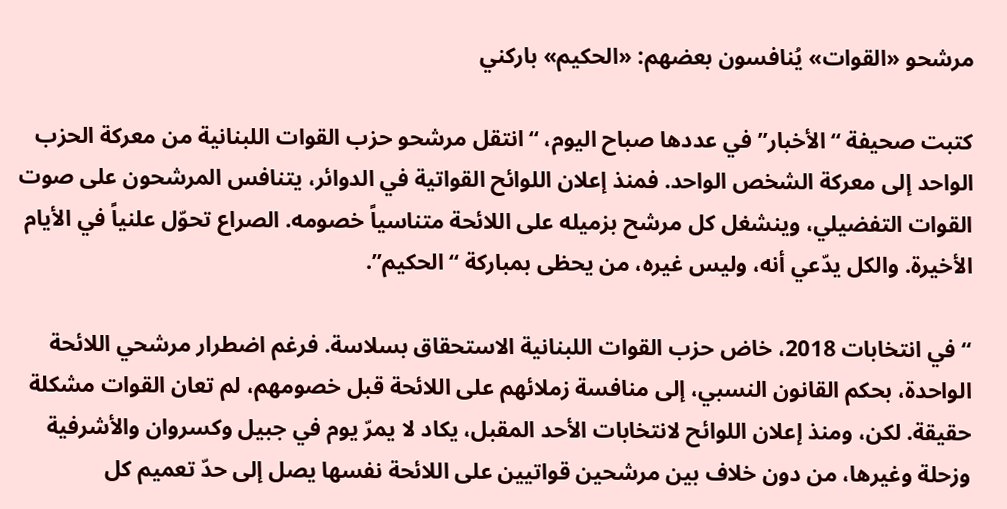مرشحو «القوات» يُنافسون بعضهم: «الحكيم» باركني

كتبت صحيفة “الأخبار” في عددها صباح اليوم، “انتقل مرشحو حزب القوات اللبنانية من معركة الحزب الواحد إلى معركة الشخص الواحد. فمنذ إعلان اللوائح القواتية في الدوائر، يتنافس المرشحون على صوت القوات التفضيلي، وينشغل كل مرشح بزميله على اللائحة متناسياً خصومه. الصراع تحوّل علنياً في الأيام الأخيرة. والكل يدّعي أنه، وليس غيره، من يحظى بمباركة “الحكيم”.

“في انتخابات 2018، خاض حزب القوات اللبنانية الاستحقاق بسلاسة. فرغم اضطرار مرشحي اللائحة الواحدة، بحكم القانون النسبي، إلى منافسة زملائهم على اللائحة قبل خصومهم، لم تعان القوات مشكلة حقيقة. لكن، ومنذ إعلان اللوائح لانتخابات الأحد المقبل، يكاد لا يمرّ يوم في جبيل وكسروان والأشرفية وزحلة وغيرها، من دون خلاف بين مرشحين قواتيين على اللائحة نفسها يصل إلى حدّ تعميم كل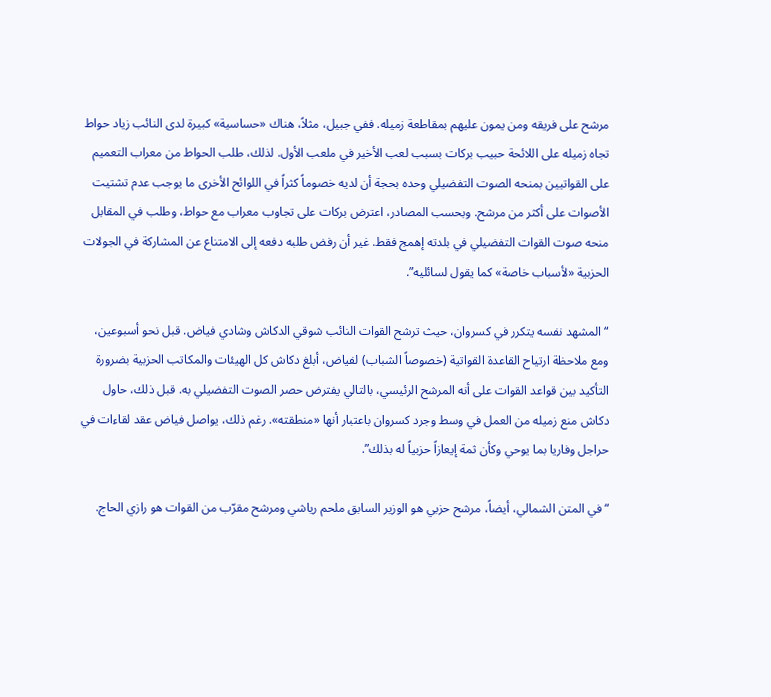مرشح على فريقه ومن يمون عليهم بمقاطعة زميله. ففي جبيل، مثلاً، هناك «حساسية» كبيرة لدى النائب زياد حواط تجاه زميله على اللائحة حبيب بركات بسبب لعب الأخير في ملعب الأول. لذلك، طلب الحواط من معراب التعميم على القواتيين بمنحه الصوت التفضيلي وحده بحجة أن لديه خصوماً كثراً في اللوائح الأخرى ما يوجب عدم تشتيت الأصوات على أكثر من مرشح. وبحسب المصادر، اعترض بركات على تجاوب معراب مع حواط، وطلب في المقابل منحه صوت القوات التفضيلي في بلدته إهمج فقط. غير أن رفض طلبه دفعه إلى الامتناع عن المشاركة في الجولات الحزبية «لأسباب خاصة» كما يقول لسائليه”.

“المشهد نفسه يتكرر في كسروان، حيث ترشح القوات النائب شوقي الدكاش وشادي فياض. قبل نحو أسبوعين، ومع ملاحظة ارتياح القاعدة القواتية (خصوصاً الشباب) لفياض، أبلغ دكاش كل الهيئات والمكاتب الحزبية بضرورة التأكيد بين قواعد القوات على أنه المرشح الرئيسي، بالتالي يفترض حصر الصوت التفضيلي به. قبل ذلك، حاول دكاش منع زميله من العمل في وسط وجرد كسروان باعتبار أنها «منطقته». رغم ذلك، يواصل فياض عقد لقاءات في حراجل وفاريا بما يوحي وكأن ثمة إيعازاً حزبياً له بذلك”.

“في المتن الشمالي، أيضاً، مرشح حزبي هو الوزير السابق ملحم رياشي ومرشح مقرّب من القوات هو رازي الحاج.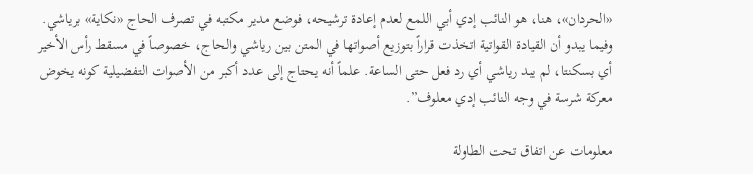«الحردان»، هنا، هو النائب إدي أبي اللمع لعدم إعادة ترشيحه، فوضع مدير مكتبه في تصرف الحاج «نكاية» برياشي. وفيما يبدو أن القيادة القواتية اتخذت قراراً بتوزيع أصواتها في المتن بين رياشي والحاج، خصوصاً في مسقط رأس الأخير أي بسكنتا، لم يبد رياشي أي رد فعل حتى الساعة. علماً أنه يحتاج إلى عدد أكبر من الأصوات التفضيلية كونه يخوض معركة شرسة في وجه النائب إدي معلوف”.

معلومات عن اتفاق تحت الطاولة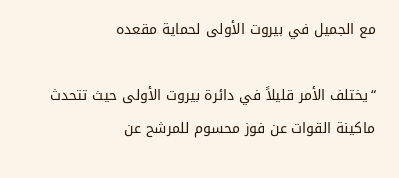مع الجميل في بيروت الأولى لحماية مقعده

“يختلف الأمر قليلاً في دائرة بيروت الأولى حيث تتحدث ماكينة القوات عن فوز محسوم للمرشح عن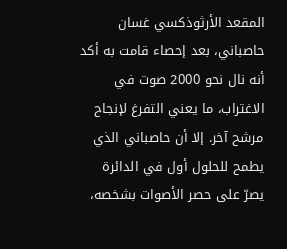المقعد الأرثوذكسي غسان حاصباني، بعد إحصاء قامت به أكد أنه نال نحو 2000 صوت في الاغتراب، ما يعني التفرغ لإنجاح مرشح آخر. إلا أن حاصباني الذي يطمح للحلول أول في الدائرة يصرّ على حصر الأصوات بشخصه،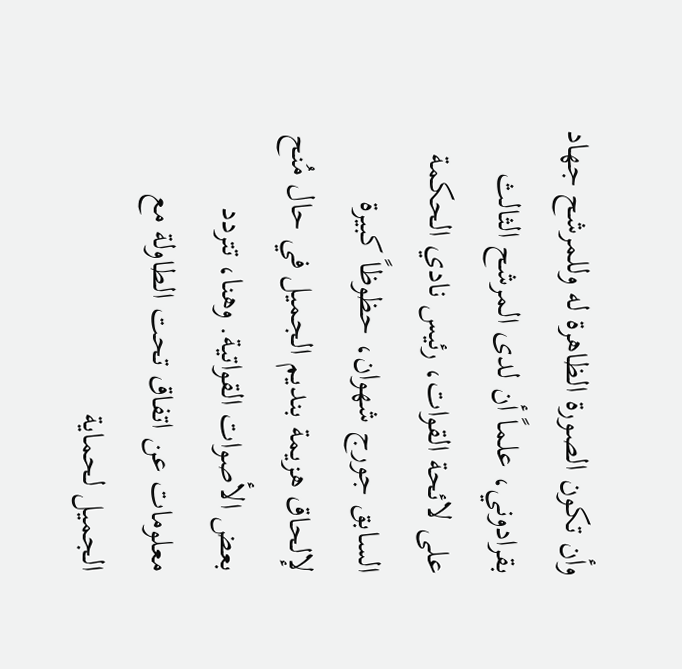وأن تكون الصورة الظاهرة له وللمرشح جهاد بقرادوني، علماً أن لدى المرشح الثالث على لائحة القوات، رئيس نادي الحكمة السابق جورج شهوان، حظوظاً كبيرة لإلحاق هزيمة بنديم الجميل في حال مُنح بعض الأصوات القواتية. وهنا، تتردد معلومات عن اتفاق تحت الطاولة مع الجميل لحماية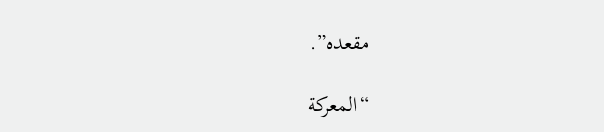مقعده”.

“المعركة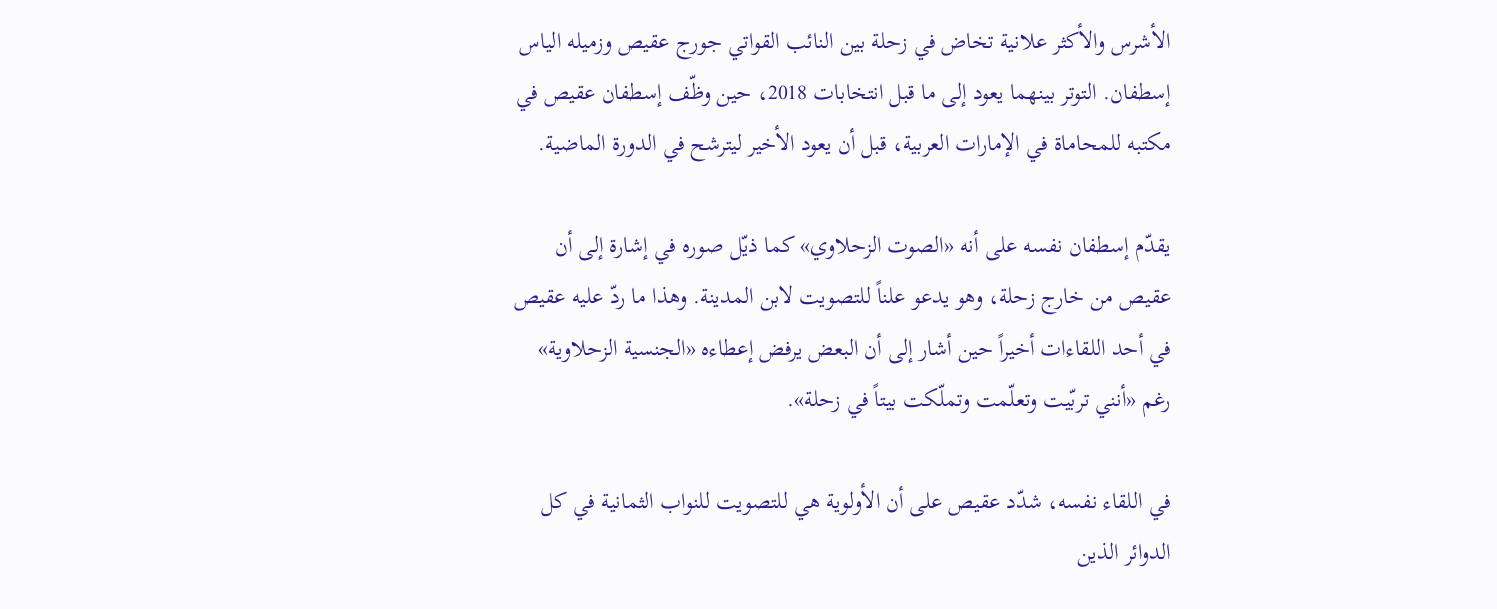الأشرس والأكثر علانية تخاض في زحلة بين النائب القواتي جورج عقيص وزميله الياس إسطفان. التوتر بينهما يعود إلى ما قبل انتخابات 2018، حين وظّف إسطفان عقيص في مكتبه للمحاماة في الإمارات العربية، قبل أن يعود الأخير ليترشح في الدورة الماضية.

يقدّم إسطفان نفسه على أنه «الصوت الزحلاوي» كما ذيّل صوره في إشارة إلى أن عقيص من خارج زحلة، وهو يدعو علناً للتصويت لابن المدينة. وهذا ما ردّ عليه عقيص في أحد اللقاءات أخيراً حين أشار إلى أن البعض يرفض إعطاءه «الجنسية الزحلاوية» رغم «أنني تربّيت وتعلّمت وتملّكت بيتاً في زحلة».

في اللقاء نفسه، شدّد عقيص على أن الأولوية هي للتصويت للنواب الثمانية في كل الدوائر الذين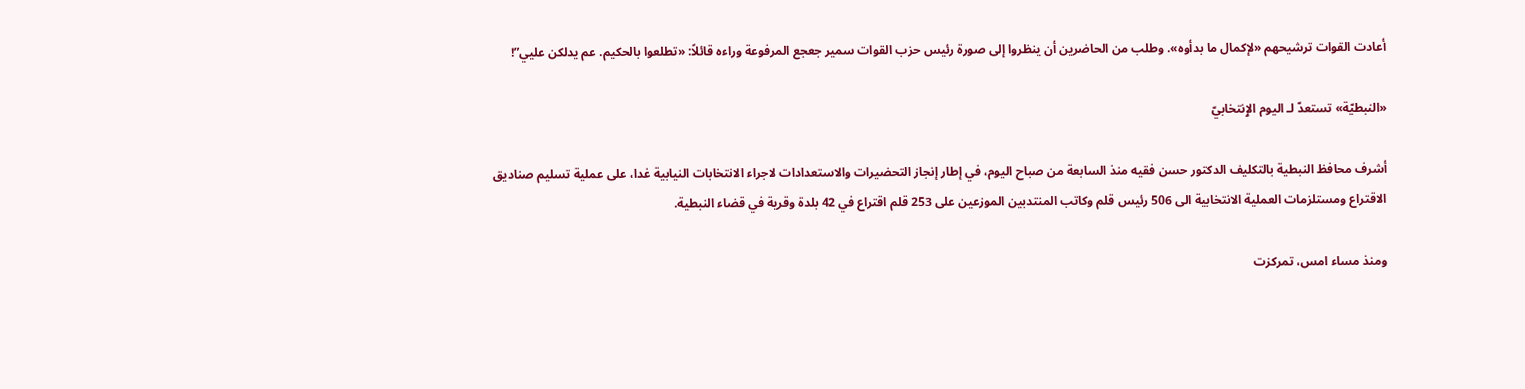أعادت القوات ترشيحهم «لإكمال ما بدأوه». وطلب من الحاضرين أن ينظروا إلى صورة رئيس حزب القوات سمير جعجع المرفوعة وراءه قائلاً: «تطلعوا بالحكيم. عم يدلكن عليي”!

«النبطيّة» تستعدّ لـ اليوم الٳنتخابيّ

أشرف محافظ النبطية بالتكليف الدكتور حسن فقيه منذ السابعة من صباح اليوم، في إطار إنجاز التحضيرات والاستعدادات لاجراء الانتخابات النيابية غدا، على عملية تسليم صناديق الاقتراع ومستلزمات العملية الانتخابية الى 506 رئيس قلم وكاتب المنتدبين الموزعين على 253 قلم اقتراع في 42 بلدة وقرية في قضاء النبطية.

ومنذ مساء امس، تمركزت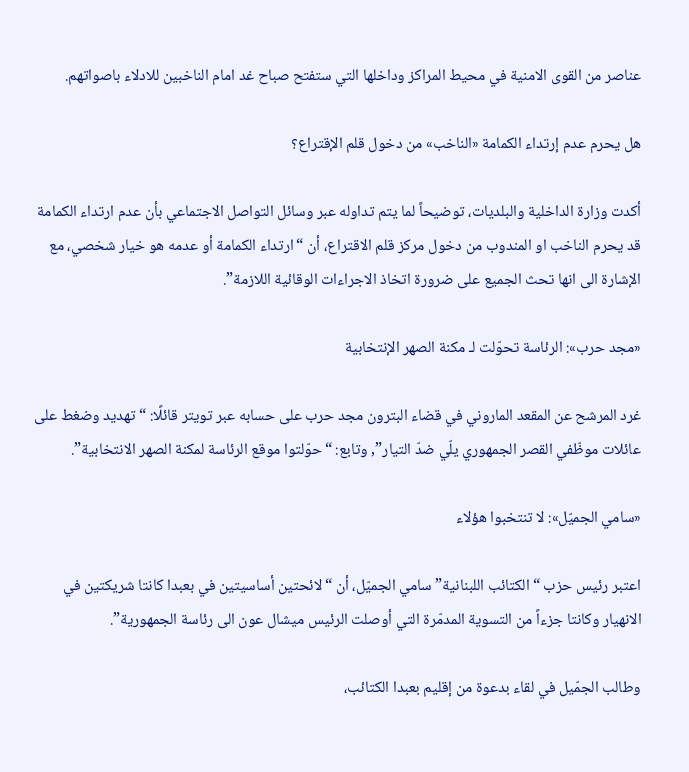عناصر من القوى الامنية في محيط المراكز وداخلها التي ستفتح صباح غد امام الناخبين للادلاء باصواتهم.

هل يحرم عدم إرتداء الكمامة «الناخب» من دخول قلم الإقتراع؟

أكدت وزارة الداخلية والبلديات، توضيحاً لما يتم تداوله عبر وسائل التواصل الاجتماعي بأن عدم ارتداء الكمامة قد يحرم الناخب او المندوب من دخول مركز قلم الاقتراع، أن “ارتداء الكمامة أو عدمه هو خيار شخصي، مع الإشارة الى انها تحث الجميع على ضرورة اتخاذ الاجراءات الوقائية اللازمة”.

«مجد حرب»: الرئاسة تحوّلت لـ مكنة الصهر الإنتخابية

غرد المرشح عن المقعد الماروني في قضاء البترون مجد حرب على حسابه عبر تويتر قائلًا: “تهديد وضغط على عائلات موظّفي القصر الجمهوري يلّي ضدّ التيار”, وتابع: “حوّلتوا موقع الرئاسة لمكنة الصهر الانتخابية”.

«سامي الجميّل»: لا تنتخبوا هؤلاء

اعتبر رئيس حزب “الكتائب اللبنانية” سامي الجميّل، أن “لائحتين أساسيتين في بعبدا كانتا شريكتين في الانهيار وكانتا جزءاً من التسوية المدمّرة التي أوصلت الرئيس ميشال عون الى رئاسة الجمهورية”.

وطالب الجمّيل في لقاء بدعوة من إقليم بعبدا الكتائب،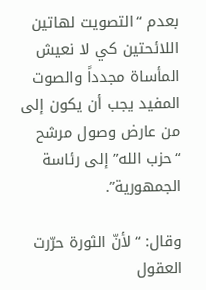بعدم “التصويت لهاتين اللائحتين كي لا نعيش المأساة مجدداً والصوت المفيد يجب أن يكون إلى من عارض وصول مرشح “حزب الله” إلى رئاسة الجمهورية”.

وقال: “لأنّ الثورة حرّرت العقول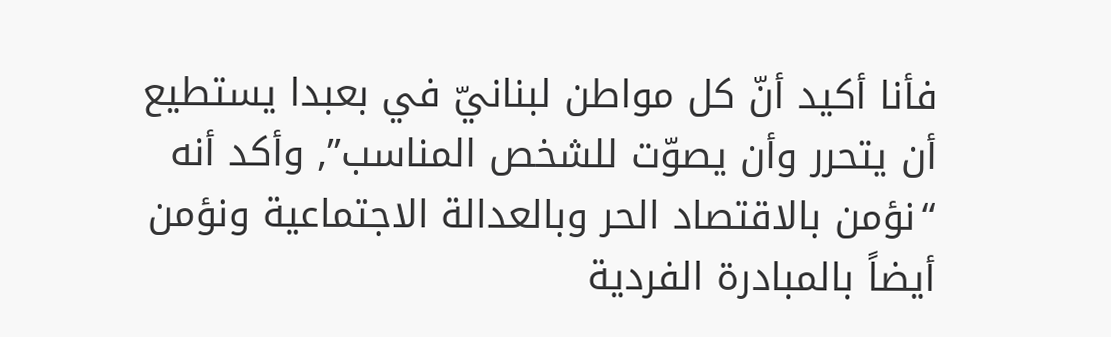فأنا أكيد أنّ كل مواطن لبنانيّ في بعبدا يستطيع أن يتحرر وأن يصوّت للشخص المناسب”, وأكد أنه “نؤمن بالاقتصاد الحر وبالعدالة الاجتماعية ونؤمن أيضاً بالمبادرة الفردية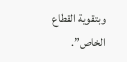وبتقوية القطاع الخاص”.